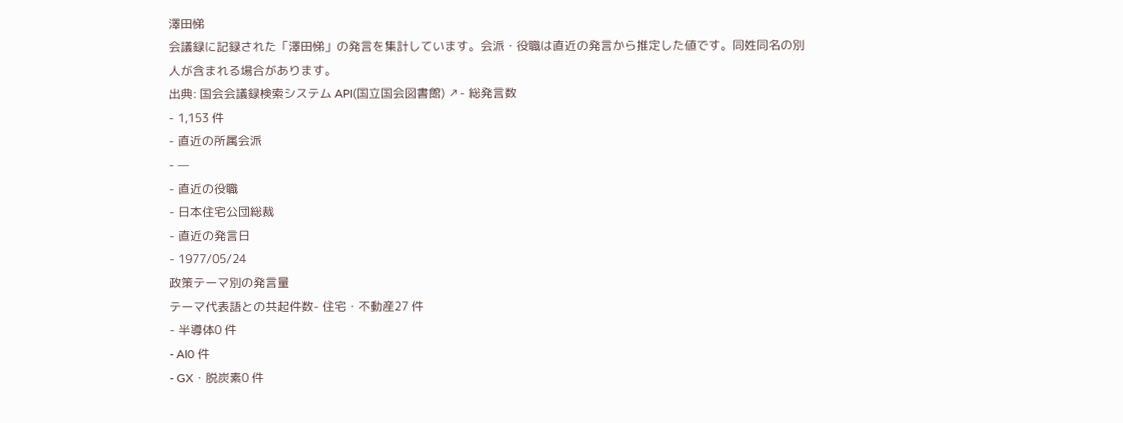澤田悌
会議録に記録された「澤田悌」の発言を集計しています。会派・役職は直近の発言から推定した値です。同姓同名の別人が含まれる場合があります。
出典: 国会会議録検索システム API(国立国会図書館) ↗- 総発言数
- 1,153 件
- 直近の所属会派
- —
- 直近の役職
- 日本住宅公団総裁
- 直近の発言日
- 1977/05/24
政策テーマ別の発言量
テーマ代表語との共起件数- 住宅・不動産27 件
- 半導体0 件
- AI0 件
- GX・脱炭素0 件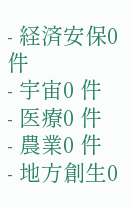- 経済安保0 件
- 宇宙0 件
- 医療0 件
- 農業0 件
- 地方創生0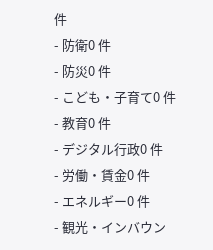件
- 防衛0 件
- 防災0 件
- こども・子育て0 件
- 教育0 件
- デジタル行政0 件
- 労働・賃金0 件
- エネルギー0 件
- 観光・インバウン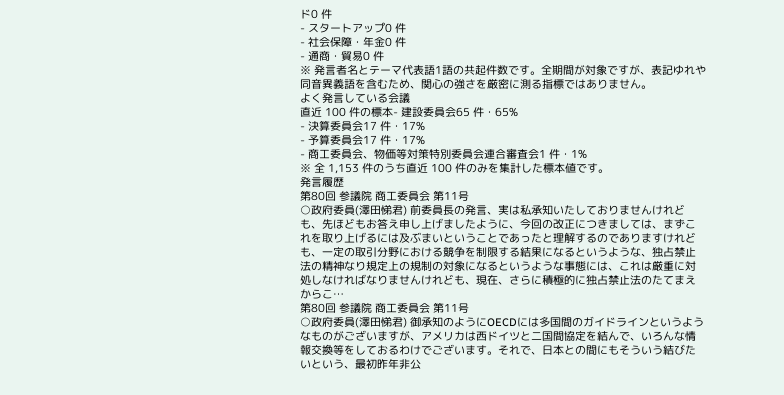ド0 件
- スタートアップ0 件
- 社会保障・年金0 件
- 通商・貿易0 件
※ 発言者名とテーマ代表語1語の共起件数です。全期間が対象ですが、表記ゆれや 同音異義語を含むため、関心の強さを厳密に測る指標ではありません。
よく発言している会議
直近 100 件の標本- 建設委員会65 件・65%
- 決算委員会17 件・17%
- 予算委員会17 件・17%
- 商工委員会、物価等対策特別委員会連合審査会1 件・1%
※ 全 1,153 件のうち直近 100 件のみを集計した標本値です。
発言履歴
第80回 参議院 商工委員会 第11号
○政府委員(澤田悌君) 前委員長の発言、実は私承知いたしておりませんけれども、先ほどもお答え申し上げましたように、今回の改正につきましては、まずこれを取り上げるには及ぶまいということであったと理解するのでありますけれども、一定の取引分野における競争を制限する結果になるというような、独占禁止法の精神なり規定上の規制の対象になるというような事態には、これは厳重に対処しなければなりませんけれども、現在、さらに積極的に独占禁止法のたてまえからこ…
第80回 参議院 商工委員会 第11号
○政府委員(澤田悌君) 御承知のようにOECDには多国間のガイドラインというようなものがございますが、アメリカは西ドイツと二国間協定を結んで、いろんな情報交換等をしておるわけでございます。それで、日本との間にもそういう結びたいという、最初昨年非公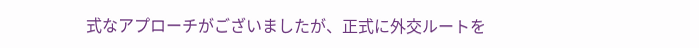式なアプローチがございましたが、正式に外交ルートを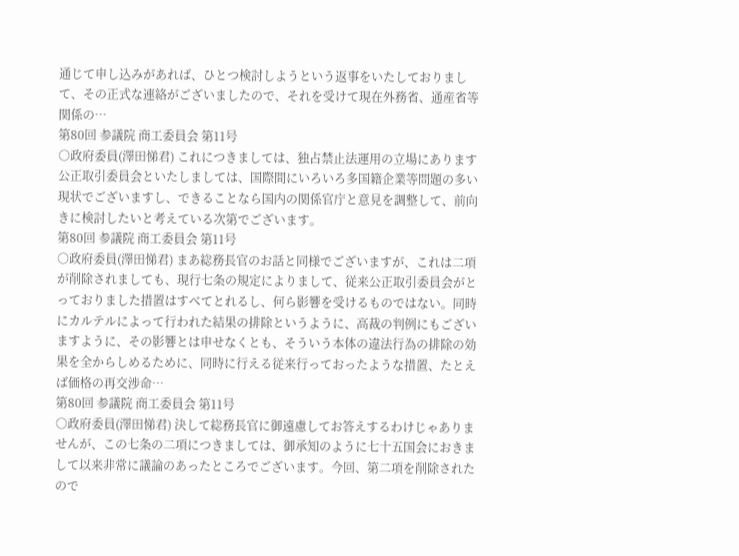通じて申し込みがあれば、ひとつ検討しようという返事をいたしておりまして、その正式な連絡がございましたので、それを受けて現在外務省、通産省等関係の…
第80回 参議院 商工委員会 第11号
○政府委員(澤田悌君) これにつきましては、独占禁止法運用の立場にあります公正取引委員会といたしましては、国際間にいろいろ多国籍企業等問題の多い現状でございますし、できることなら国内の関係官庁と意見を調整して、前向きに検討したいと考えている次第でございます。
第80回 参議院 商工委員会 第11号
○政府委員(澤田悌君) まあ総務長官のお話と同様でございますが、これは二項が削除されましても、現行七条の規定によりまして、従来公正取引委員会がとっておりました措置はすべてとれるし、何ら影響を受けるものではない。同時にカルテルによって行われた結果の排除というように、高裁の判例にもございますように、その影響とは申せなくとも、そういう本体の違法行為の排除の効果を全からしめるために、同時に行える従来行っておったような措置、たとえば価格の再交渉命…
第80回 参議院 商工委員会 第11号
○政府委員(澤田悌君) 決して総務長官に御遠慮してお答えするわけじゃありませんが、この七条の二項につきましては、御承知のように七十五国会におきまして以来非常に議論のあったところでございます。今回、第二項を削除されたので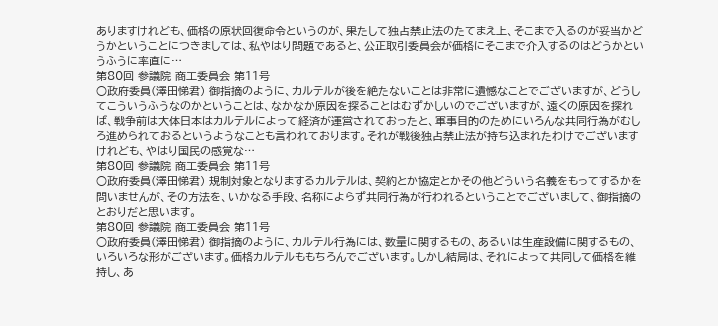ありますけれども、価格の原状回復命令というのが、果たして独占禁止法のたてまえ上、そこまで入るのが妥当かどうかということにつきましては、私やはり問題であると、公正取引委員会が価格にそこまで介入するのはどうかというふうに率直に…
第80回 参議院 商工委員会 第11号
○政府委員(澤田悌君) 御指摘のように、カルテルが後を絶たないことは非常に遺憾なことでございますが、どうしてこういうふうなのかということは、なかなか原因を探ることはむずかしいのでございますが、遠くの原因を探れば、戦争前は大体日本はカルテルによって経済が運営されておったと、軍事目的のためにいろんな共同行為がむしろ進められておるというようなことも言われております。それが戦後独占禁止法が持ち込まれたわけでございますけれども、やはり国民の感覚な…
第80回 参議院 商工委員会 第11号
○政府委員(澤田悌君) 規制対象となりまするカルテルは、契約とか協定とかその他どういう名義をもってするかを問いませんが、その方法を、いかなる手段、名称によらず共同行為が行われるということでございまして、御指摘のとおりだと思います。
第80回 参議院 商工委員会 第11号
○政府委員(澤田悌君) 御指摘のように、カルテル行為には、数量に関するもの、あるいは生産設備に関するもの、いろいろな形がございます。価格カルテルももちろんでございます。しかし結局は、それによって共同して価格を維持し、あ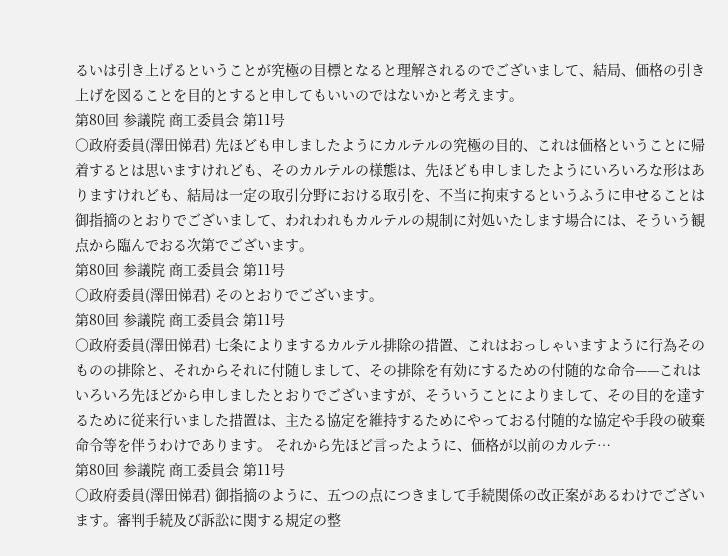るいは引き上げるということが究極の目標となると理解されるのでございまして、結局、価格の引き上げを図ることを目的とすると申してもいいのではないかと考えます。
第80回 参議院 商工委員会 第11号
○政府委員(澤田悌君) 先ほども申しましたようにカルテルの究極の目的、これは価格ということに帰着するとは思いますけれども、そのカルテルの様態は、先ほども申しましたようにいろいろな形はありますけれども、結局は一定の取引分野における取引を、不当に拘束するというふうに申せることは御指摘のとおりでございまして、われわれもカルテルの規制に対処いたします場合には、そういう観点から臨んでおる次第でございます。
第80回 参議院 商工委員会 第11号
○政府委員(澤田悌君) そのとおりでございます。
第80回 参議院 商工委員会 第11号
○政府委員(澤田悌君) 七条によりまするカルテル排除の措置、これはおっしゃいますように行為そのものの排除と、それからそれに付随しまして、その排除を有効にするための付随的な命令——これはいろいろ先ほどから申しましたとおりでございますが、そういうことによりまして、その目的を達するために従来行いました措置は、主たる協定を維持するためにやっておる付随的な協定や手段の破棄命令等を伴うわけであります。 それから先ほど言ったように、価格が以前のカルテ…
第80回 参議院 商工委員会 第11号
○政府委員(澤田悌君) 御指摘のように、五つの点につきまして手続関係の改正案があるわけでございます。審判手続及び訴訟に関する規定の整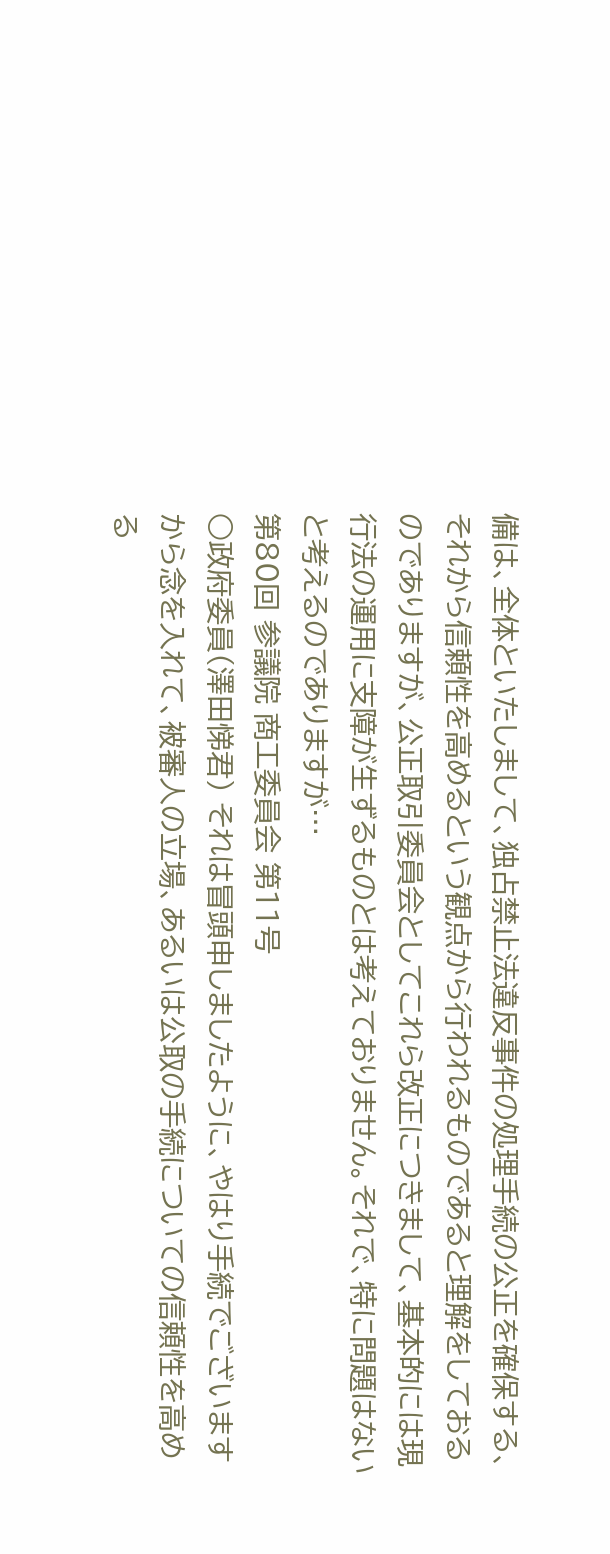備は、全体といたしまして、独占禁止法違反事件の処理手続の公正を確保する、それから信頼性を高めるという観点から行われるものであると理解をしておるのでありますが、公正取引委員会としてこれら改正につきまして、基本的には現行法の運用に支障が生ずるものとは考えておりません。それで、特に問題はないと考えるのでありますが…
第80回 参議院 商工委員会 第11号
○政府委員(澤田悌君) それは冒頭申しましたように、やはり手続でございますから念を入れて、被審人の立場、あるいは公取の手続についての信頼性を高める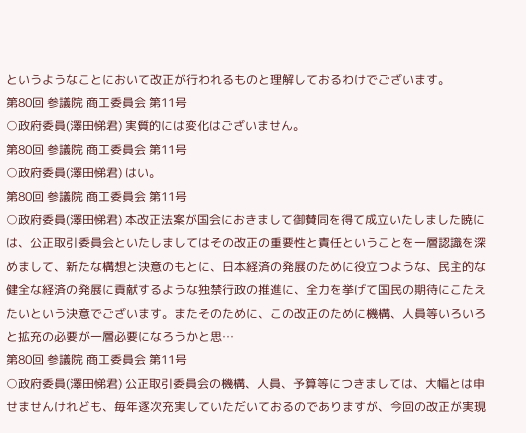というようなことにおいて改正が行われるものと理解しておるわけでございます。
第80回 参議院 商工委員会 第11号
○政府委員(澤田悌君) 実質的には変化はございません。
第80回 参議院 商工委員会 第11号
○政府委員(澤田悌君) はい。
第80回 参議院 商工委員会 第11号
○政府委員(澤田悌君) 本改正法案が国会におきまして御賛同を得て成立いたしました暁には、公正取引委員会といたしましてはその改正の重要性と責任ということを一層認識を深めまして、新たな構想と決意のもとに、日本経済の発展のために役立つような、民主的な健全な経済の発展に貢献するような独禁行政の推進に、全力を挙げて国民の期待にこたえたいという決意でございます。またそのために、この改正のために機構、人員等いろいろと拡充の必要が一層必要になろうかと思…
第80回 参議院 商工委員会 第11号
○政府委員(澤田悌君) 公正取引委員会の機構、人員、予算等につきましては、大幅とは申せませんけれども、毎年逐次充実していただいておるのでありますが、今回の改正が実現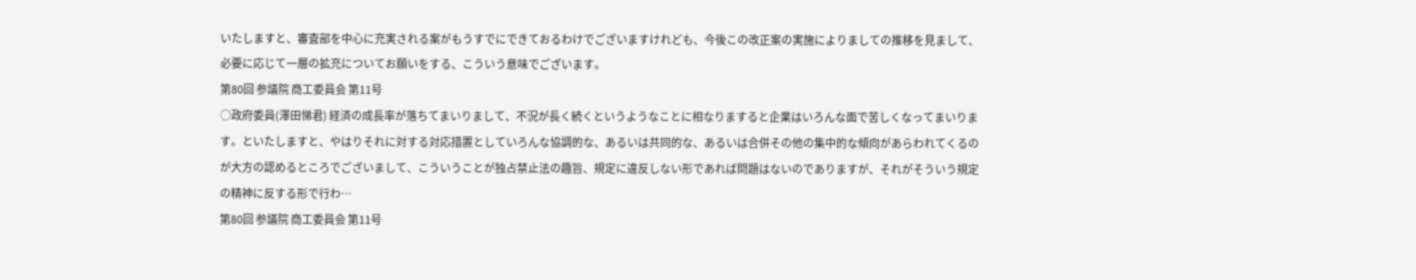いたしますと、審査部を中心に充実される案がもうすでにできておるわけでございますけれども、今後この改正案の実施によりましての推移を見まして、必要に応じて一層の拡充についてお願いをする、こういう意味でございます。
第80回 参議院 商工委員会 第11号
○政府委員(澤田悌君) 経済の成長率が落ちてまいりまして、不況が長く続くというようなことに相なりますると企業はいろんな面で苦しくなってまいります。といたしますと、やはりそれに対する対応措置としていろんな協調的な、あるいは共同的な、あるいは合併その他の集中的な傾向があらわれてくるのが大方の認めるところでございまして、こういうことが独占禁止法の趣旨、規定に違反しない形であれば問題はないのでありますが、それがそういう規定の精神に反する形で行わ…
第80回 参議院 商工委員会 第11号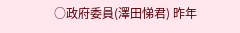○政府委員(澤田悌君) 昨年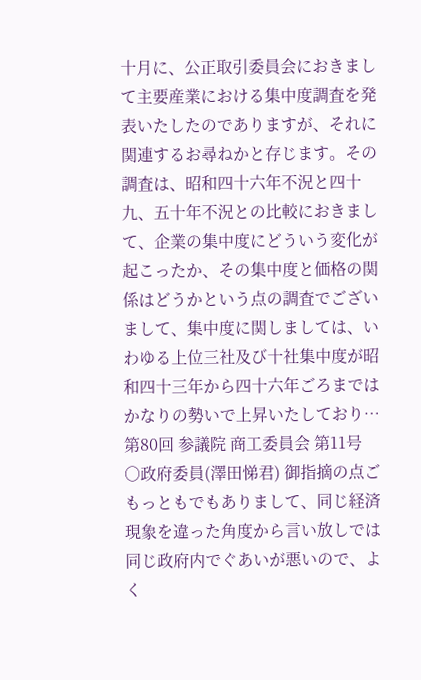十月に、公正取引委員会におきまして主要産業における集中度調査を発表いたしたのでありますが、それに関連するお尋ねかと存じます。その調査は、昭和四十六年不況と四十九、五十年不況との比較におきまして、企業の集中度にどういう変化が起こったか、その集中度と価格の関係はどうかという点の調査でございまして、集中度に関しましては、いわゆる上位三社及び十社集中度が昭和四十三年から四十六年ごろまではかなりの勢いで上昇いたしており…
第80回 参議院 商工委員会 第11号
○政府委員(澤田悌君) 御指摘の点ごもっともでもありまして、同じ経済現象を違った角度から言い放しでは同じ政府内でぐあいが悪いので、よく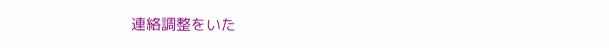連絡調整をいた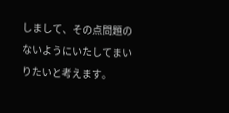しまして、その点問題のないようにいたしてまいりたいと考えます。